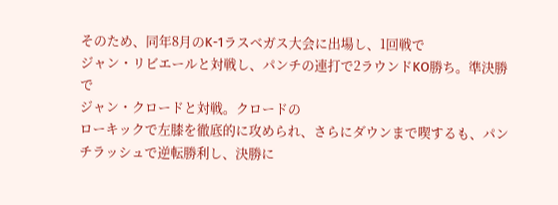そのため、同年8月のK-1ラスベガス大会に出場し、1回戦で
ジャン・リビエールと対戦し、パンチの連打で2ラウンドKO勝ち。準決勝で
ジャン・クロードと対戦。クロードの
ローキックで左膝を徹底的に攻められ、さらにダウンまで喫するも、パンチラッシュで逆転勝利し、決勝に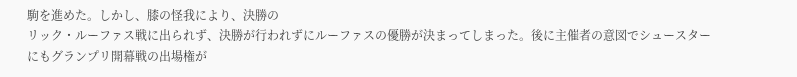駒を進めた。しかし、膝の怪我により、決勝の
リック・ルーファス戦に出られず、決勝が行われずにルーファスの優勝が決まってしまった。後に主催者の意図でシュースターにもグランプリ開幕戦の出場権が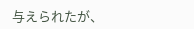与えられたが、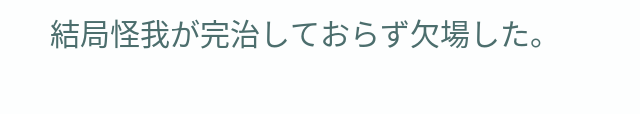結局怪我が完治しておらず欠場した。